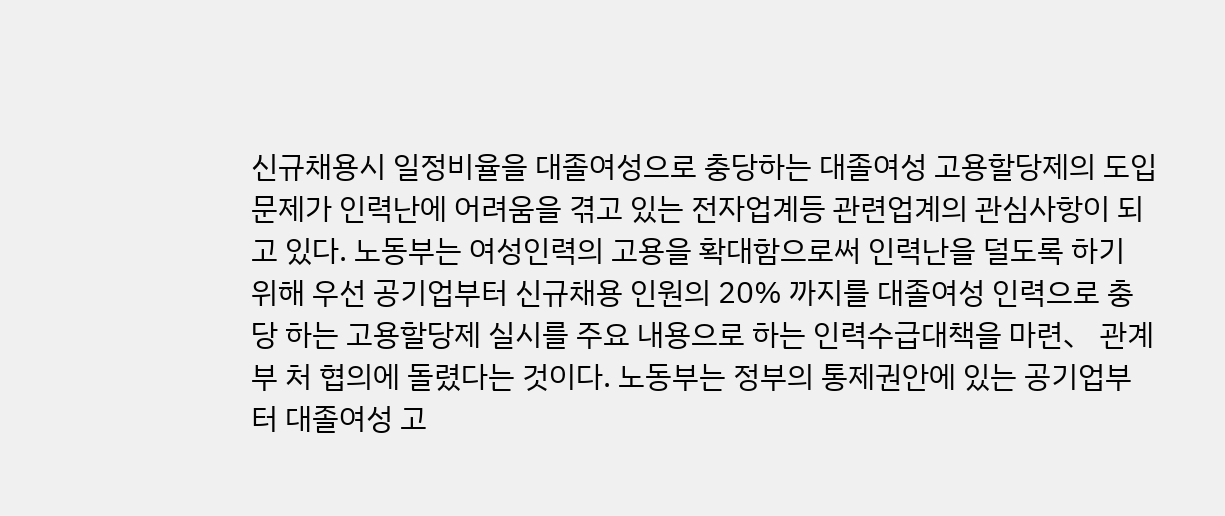신규채용시 일정비율을 대졸여성으로 충당하는 대졸여성 고용할당제의 도입문제가 인력난에 어려움을 겪고 있는 전자업계등 관련업계의 관심사항이 되고 있다. 노동부는 여성인력의 고용을 확대함으로써 인력난을 덜도록 하기 위해 우선 공기업부터 신규채용 인원의 20% 까지를 대졸여성 인력으로 충당 하는 고용할당제 실시를 주요 내용으로 하는 인력수급대책을 마련、 관계부 처 협의에 돌렸다는 것이다. 노동부는 정부의 통제권안에 있는 공기업부터 대졸여성 고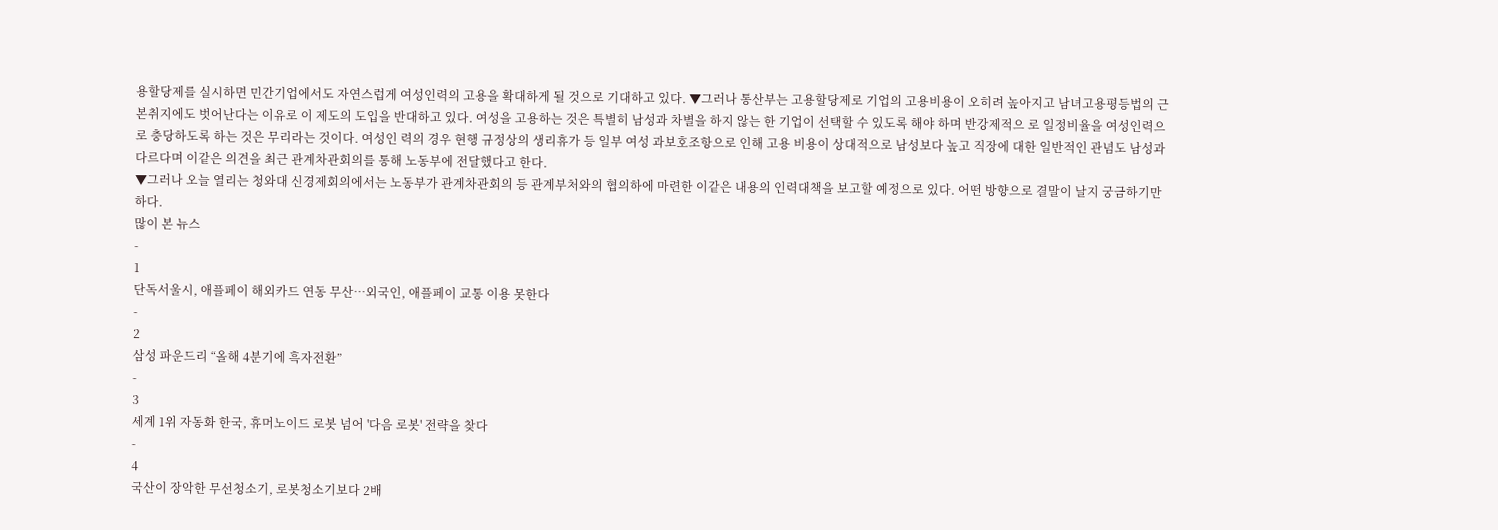용할당제를 실시하면 민간기업에서도 자연스럽게 여성인력의 고용을 확대하게 될 것으로 기대하고 있다. ▼그러나 통산부는 고용할당제로 기업의 고용비용이 오히려 높아지고 남녀고용평등법의 근본취지에도 벗어난다는 이유로 이 제도의 도입을 반대하고 있다. 여성을 고용하는 것은 특별히 남성과 차별을 하지 않는 한 기업이 선택할 수 있도록 해야 하며 반강제적으 로 일정비율을 여성인력으로 충당하도록 하는 것은 무리라는 것이다. 여성인 력의 경우 현행 규정상의 생리휴가 등 일부 여성 과보호조항으로 인해 고용 비용이 상대적으로 남성보다 높고 직장에 대한 일반적인 관념도 남성과 다르다며 이같은 의견을 최근 관계차관회의를 통해 노동부에 전달했다고 한다.
▼그러나 오늘 열리는 청와대 신경제회의에서는 노동부가 관계차관회의 등 관계부처와의 협의하에 마련한 이같은 내용의 인력대책을 보고할 예정으로 있다. 어떤 방향으로 결말이 날지 궁금하기만 하다.
많이 본 뉴스
-
1
단독서울시, 애플페이 해외카드 연동 무산…외국인, 애플페이 교통 이용 못한다
-
2
삼성 파운드리 “올해 4분기에 흑자전환”
-
3
세계 1위 자동화 한국, 휴머노이드 로봇 넘어 '다음 로봇' 전략을 찾다
-
4
국산이 장악한 무선청소기, 로봇청소기보다 2배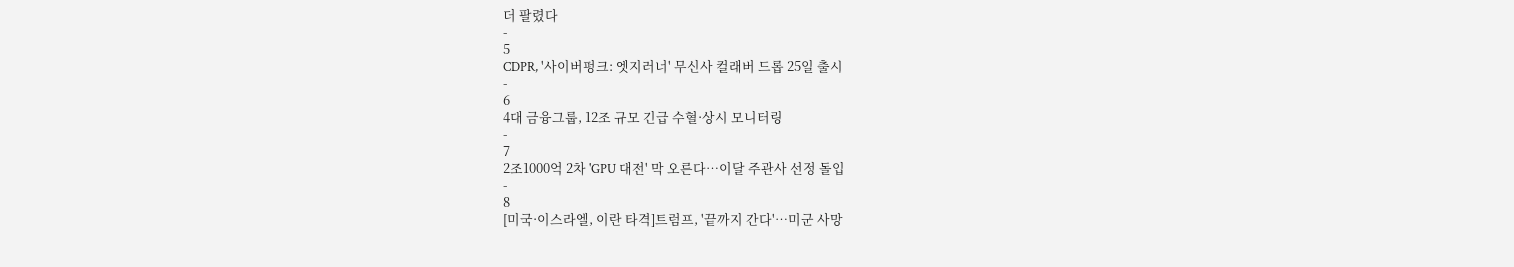더 팔렸다
-
5
CDPR, '사이버펑크: 엣지러너' 무신사 컬래버 드롭 25일 출시
-
6
4대 금융그룹, 12조 규모 긴급 수혈·상시 모니터링
-
7
2조1000억 2차 'GPU 대전' 막 오른다…이달 주관사 선정 돌입
-
8
[미국·이스라엘, 이란 타격]트럼프, '끝까지 간다'…미군 사망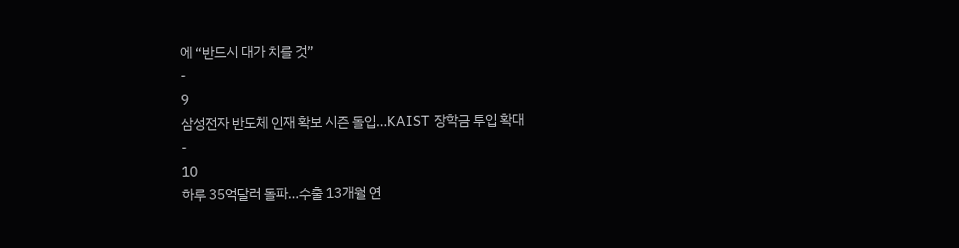에 “반드시 대가 치를 것”
-
9
삼성전자 반도체 인재 확보 시즌 돌입…KAIST 장학금 투입 확대
-
10
하루 35억달러 돌파…수출 13개월 연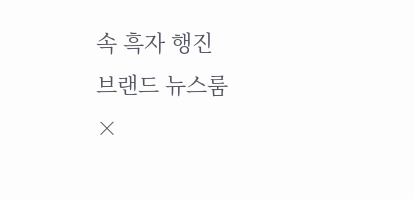속 흑자 행진
브랜드 뉴스룸
×